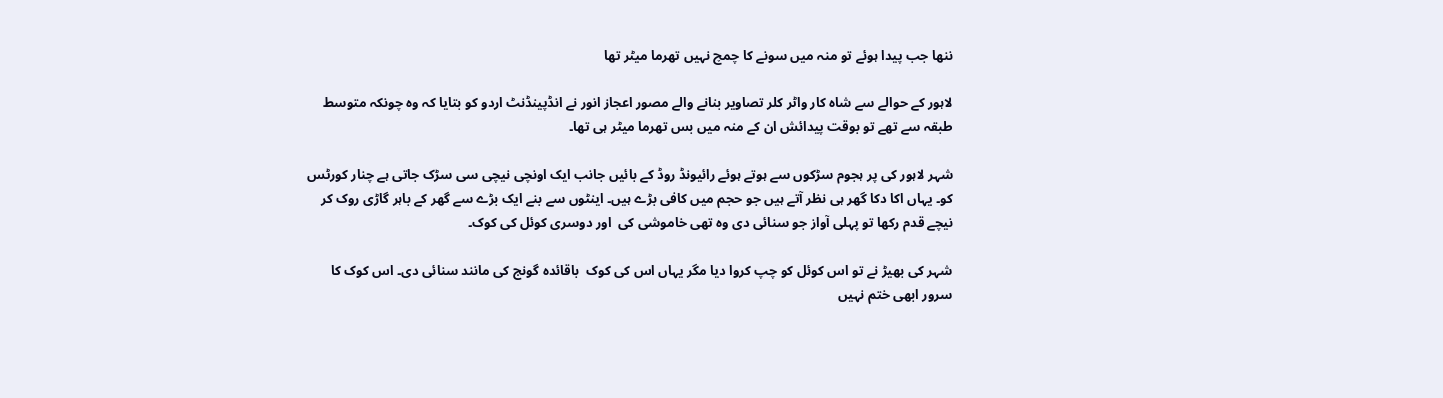ننھا جب پیدا ہوئے تو منہ میں سونے کا چمچ نہیں تھرما میٹر تھا

لاہور کے حوالے سے شاہ کار واٹر کلر تصاویر بنانے والے مصور اعجاز انور نے انڈپینڈنٹ اردو کو بتایا کہ وہ چونکہ متوسط طبقہ سے تھے تو بوقت پیدائش ان کے منہ میں بس تھرما میٹر ہی تھا۔

شہر لاہور کی پر ہجوم سڑکوں سے ہوتے ہوئے رائیونڈ روڈ کے بائیں جانب ایک اونچی نیچی سی سڑک جاتی ہے چنار کورٹس کو۔ یہاں اکا دکا گھر ہی نظر آتے ہیں جو حجم میں کافی بڑے ہیں۔ اینٹوں سے بنے ایک بڑے سے گھر کے باہر گاڑی روک کر نیچے قدم رکھا تو پہلی آواز جو سنائی دی وہ تھی خاموشی کی  اور دوسری کوئل کی کوک۔

شہر کی بھیڑ نے تو اس کوئل کو چپ کروا دیا مگر یہاں اس کی کوک  باقائدہ گونج کی مانند سنائی دی۔ اس کوک کا سرور ابھی ختم نہیں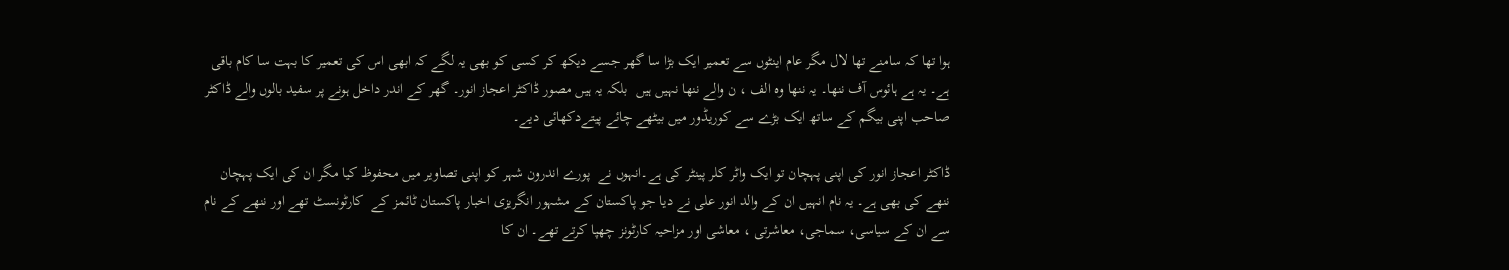ہوا تھا کہ سامنے تھا لال مگر عام اینٹوں سے تعمیر ایک بڑا سا گھر جسے دیکھ کر کسی کو بھی یہ لگے کہ ابھی اس کی تعمیر کا بہت سا کام باقی ہے۔ یہ ہے ہائوس آف ننھا۔ یہ ننھا وہ الف ، ن والے ننھا نہیں ہیں  بلکہ یہ ہیں مصور ڈاکٹر اعجاز انور۔ گھر کے اندر داخل ہونے پر سفید بالوں والے ڈاکٹر صاحب اپنی بیگم کے ساتھ ایک بڑے سے کوریڈور میں بیٹھے چائے پیتےدکھائی دیے۔

ڈاکٹر اعجاز انور کی اپنی پہچان تو ایک واٹر کلر پینٹر کی ہے۔انہوں نے  پورے اندرون شہر کو اپنی تصاویر میں محفوظ کیا مگر ان کی ایک پہچان ننھے کی بھی ہے۔ یہ نام انہیں ان کے والد انور علی نے دیا جو پاکستان کے مشہور انگریزی اخبار پاکستان ٹائمز کے  کارٹونسٹ تھے اور ننھے کے نام سے ان کے سیاسی، سماجی، معاشرتی ، معاشی اور مزاحیہ کارٹونز چھپا کرتے تھے۔ ان کا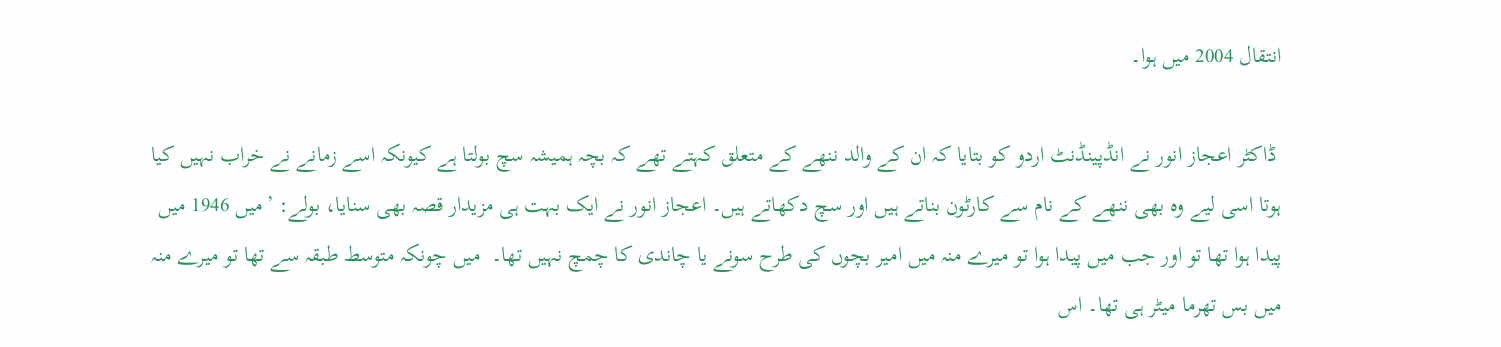انتقال 2004 میں ہوا۔

 ڈاکٹر اعجاز انور نے انڈپینڈنٹ اردو کو بتایا کہ ان کے والد ننھے کے متعلق کہتے تھے کہ بچہ ہمیشہ سچ بولتا ہے کیونکہ اسے زمانے نے خراب نہیں کیا ہوتا اسی لیے وہ بھی ننھے کے نام سے کارٹون بناتے ہیں اور سچ دکھاتے ہیں۔ اعجاز انور نے ایک بہت ہی مزیدار قصہ بھی سنایا، بولے: ’میں 1946 میں پیدا ہوا تھا تو اور جب میں پیدا ہوا تو میرے منہ میں امیر بچوں کی طرح سونے یا چاندی کا چمچ نہیں تھا۔  میں چونکہ متوسط طبقہ سے تھا تو میرے منہ میں بس تھرما میٹر ہی تھا۔ اس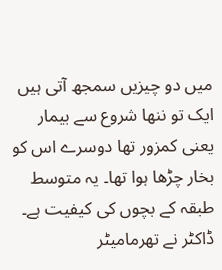میں دو چیزیں سمجھ آتی ہیں ایک تو ننھا شروع سے بیمار یعنی کمزور تھا دوسرے اس کو بخار چڑھا ہوا تھا۔ یہ متوسط طبقہ کے بچوں کی کیفیت ہے۔ ڈاکٹر نے تھرمامیٹر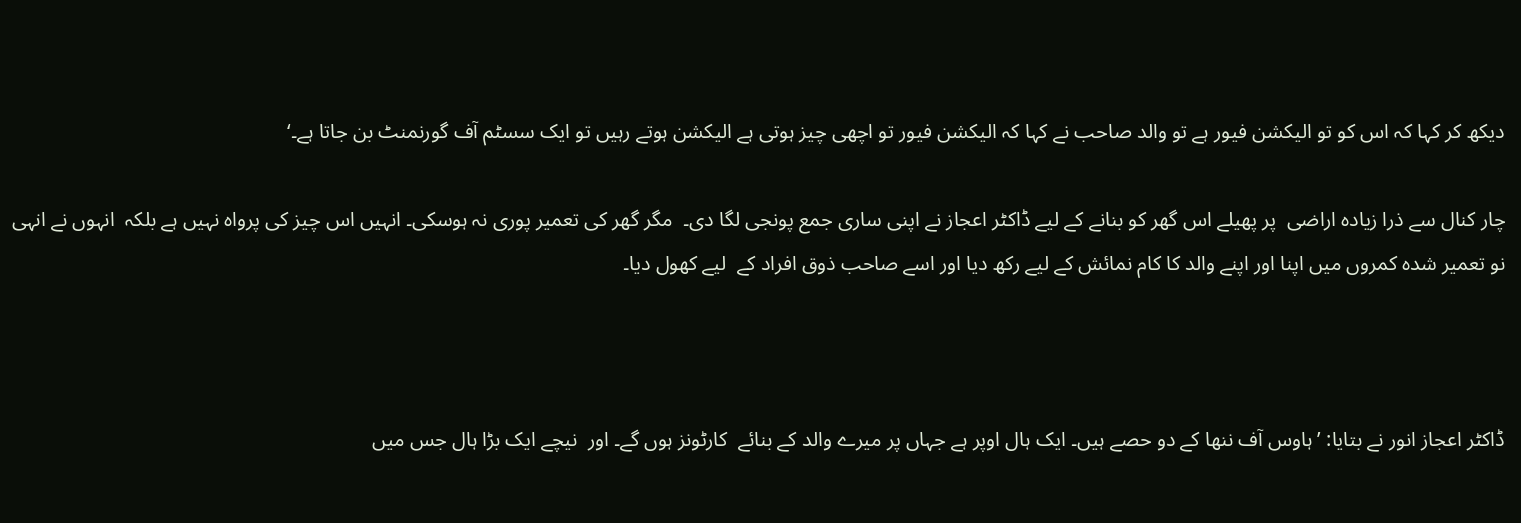دیکھ کر کہا کہ اس کو تو الیکشن فیور ہے تو والد صاحب نے کہا کہ الیکشن فیور تو اچھی چیز ہوتی ہے الیکشن ہوتے رہیں تو ایک سسٹم آف گورنمنٹ بن جاتا ہے۔‘

چار کنال سے ذرا زیادہ اراضی  پر پھیلے اس گھر کو بنانے کے لیے ڈاکٹر اعجاز نے اپنی ساری جمع پونجی لگا دی۔  مگر گھر کی تعمیر پوری نہ ہوسکی۔ انہیں اس چیز کی پرواہ نہیں ہے بلکہ  انہوں نے انہی نو تعمیر شدہ کمروں میں اپنا اور اپنے والد کا کام نمائش کے لیے رکھ دیا اور اسے صاحب ذوق افراد کے  لیے کھول دیا۔



ڈاکٹر اعجاز انور نے بتایا: ’ہاوس آف ننھا کے دو حصے ہیں۔ ایک ہال اوپر ہے جہاں پر میرے والد کے بنائے  کارٹونز ہوں گے۔ اور  نیچے ایک بڑا ہال جس میں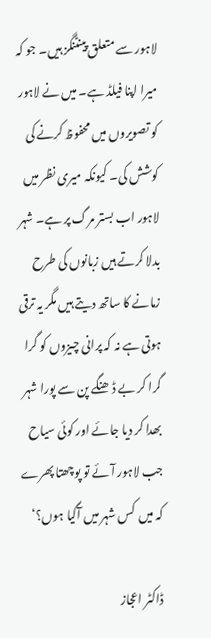لاہور سے متعلق پینٹنگز ہیں۔ جو کہ میرا اپنا فیلڈ ہے۔ میں نے لاہور کو تصویروں میں محفوظ کرنے کی کوشش کی۔ کیونکہ میری نظر میں لاہور اب بستر مرگ پر ہے۔ شہر بدلا کرتے ہیں زبانوں کی طرح زمانے کا ساتھ دیتے ہیں مگر یہ ترقی ہوتی ہے نہ کہ پرانی چیزوں کو گرا گرا کر بے ڈھنگے پن سے پورا شہر بھدا کر دیا جائے اور کوئی سیاح جب لاہور آئے تو پوچھتا پھرے کہ میں  کس شہر میں آگیا ہوں؟‘

ڈاکٹر اعجاز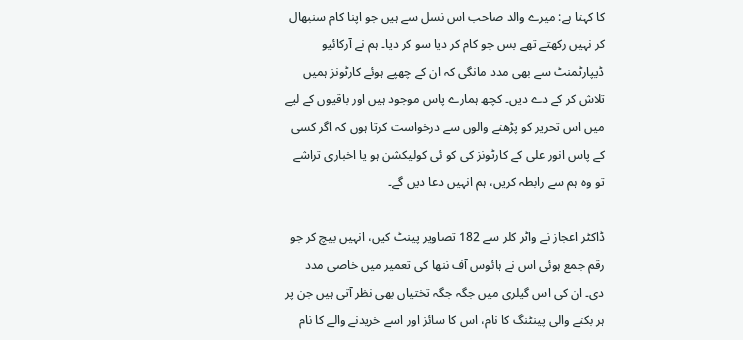کا کہنا ہے: میرے والد صاحب اس نسل سے ہیں جو اپنا کام سنبھال کر نہیں رکھتے تھے بس جو کام کر دیا سو کر دیا۔ ہم نے آرکائیو ڈیپارٹمنٹ سے بھی مدد مانگی کہ ان کے چھپے ہوئے کارٹونز ہمیں تلاش کر کے دے دیں۔ کچھ ہمارے پاس موجود ہیں اور باقیوں کے لیے میں اس تحریر کو پڑھنے والوں سے درخواست کرتا ہوں کہ اگر کسی کے پاس انور علی کے کارٹونز کی کو ئی کولیکشن ہو یا اخباری تراشے تو وہ ہم سے رابطہ کریں، ہم انہیں دعا دیں گے۔

ڈاکٹر اعجاز نے واٹر کلر سے 182 تصاویر پینٹ کیں، انہیں بیچ کر جو رقم جمع ہوئی اس نے ہائوس آف ننھا کی تعمیر میں خاصی مدد دی۔ ان کی اس گیلری میں جگہ جگہ تختیاں بھی نظر آتی ہیں جن پر ہر بکنے والی پینٹنگ کا نام، اس کا سائز اور اسے خریدنے والے کا نام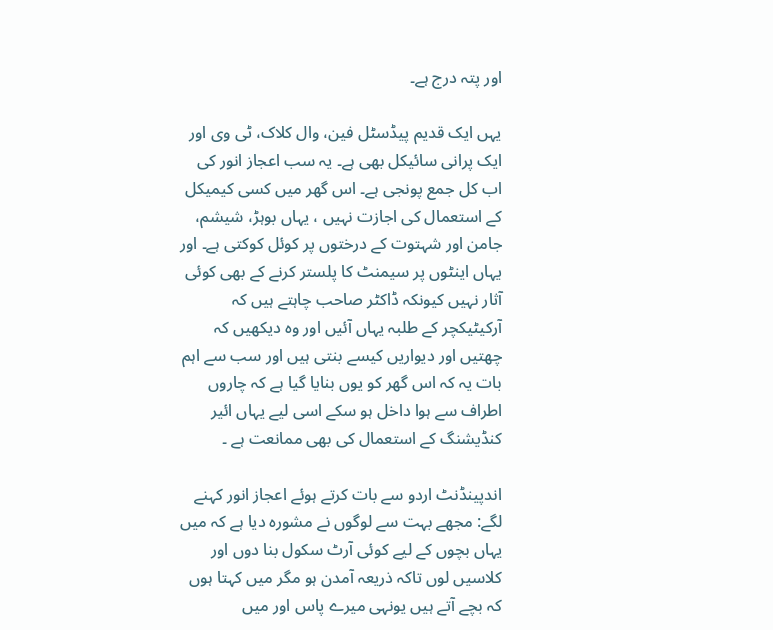اور پتہ درج ہے۔

یہں ایک قدیم پیڈسٹل فین، وال کلاک، ٹی وی اور ایک پرانی سائیکل بھی ہے۔ یہ سب اعجاز انور کی اب کل جمع پونجی ہے۔ اس گھر میں کسی کیمیکل کے استعمال کی اجازت نہیں ، یہاں بوہڑ، شیشم، جامن اور شہتوت کے درختوں پر کوئل کوکتی ہے۔ اور یہاں اینٹوں پر سیمنٹ کا پلستر کرنے کے بھی کوئی آثار نہیں کیونکہ ڈاکٹر صاحب چاہتے ہیں کہ آرکیٹیکچر کے طلبہ یہاں آئیں اور وہ دیکھیں کہ چھتیں اور دیواریں کیسے بنتی ہیں اور سب سے اہم بات یہ کہ اس گھر کو یوں بنایا گیا ہے کہ چاروں اطراف سے ہوا داخل ہو سکے اسی لیے یہاں ائیر کنڈیشنگ کے استعمال کی بھی ممانعت ہے ۔

اندپینڈنٹ اردو سے بات کرتے ہوئے اعجاز انور کہنے لگے: مجھے بہت سے لوگوں نے مشورہ دیا ہے کہ میں یہاں بچوں کے لیے کوئی آرٹ سکول بنا دوں اور کلاسیں لوں تاکہ ذریعہ آمدن ہو مگر میں کہتا ہوں کہ بچے آتے ہیں یونہی میرے پاس اور میں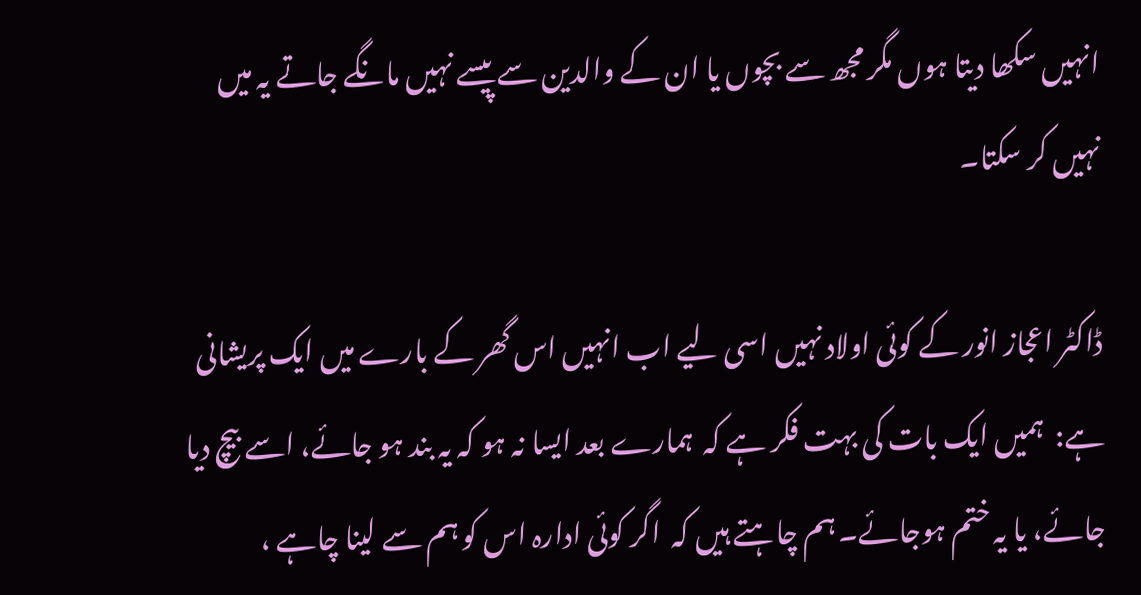انہیں سکھا دیتا ہوں مگر مجھ سے بچوں یا ان کے والدین سے پیسے نہیں مانگے جاتے یہ میں نہیں کر سکتا۔

ڈاکٹر اعجاز انور کے کوئی اولاد نہیں اسی لیے اب انہیں اس گھر کے بارے میں ایک پریشانی ہے:  ہمیں ایک بات کی بہت فکر ہے کہ  ہمارے بعد ایسا نہ ہو کہ یہ بند ہو جائے، اسے بیچ دیا جائے، یا یہ ختم ہوجائے۔ ہم چاہتے ہیں کہ  اگر کوئی ادارہ اس کو ہم سے لینا چاہے ،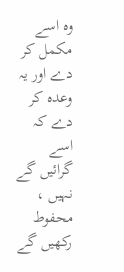وہ اسے مکمل کر دے اور یہ وعدہ کر دے کہ اسے گرائیں گے نہیں ، محفوط رکھیں گے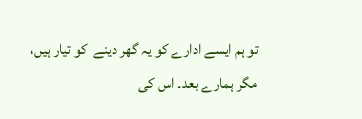تو ہم ایسے ادارے کو یہ گھر دینے  کو تیار ہیں،  مگر ہمارے بعد۔ اس کی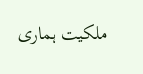ملکیت ہماری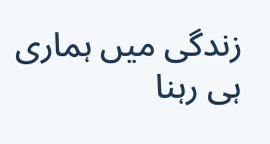زندگی میں ہماری ہی رہنا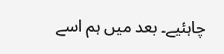چاہئیے۔ بعد میں ہم اسے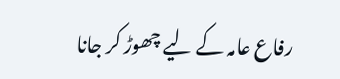رفاع عامہ کے لیے چھوڑ کر جانا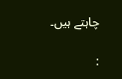چاہتے ہیں۔

: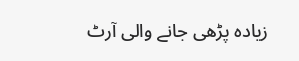زیادہ پڑھی جانے والی آرٹ